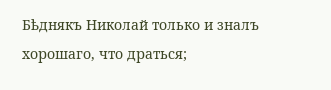Бѣднякъ Николай только и зналъ хорошаго, что драться;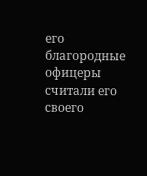его благородные офицеры считали его своего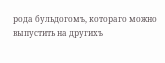рода бульдогомъ, котораго можно выпустить на другихъ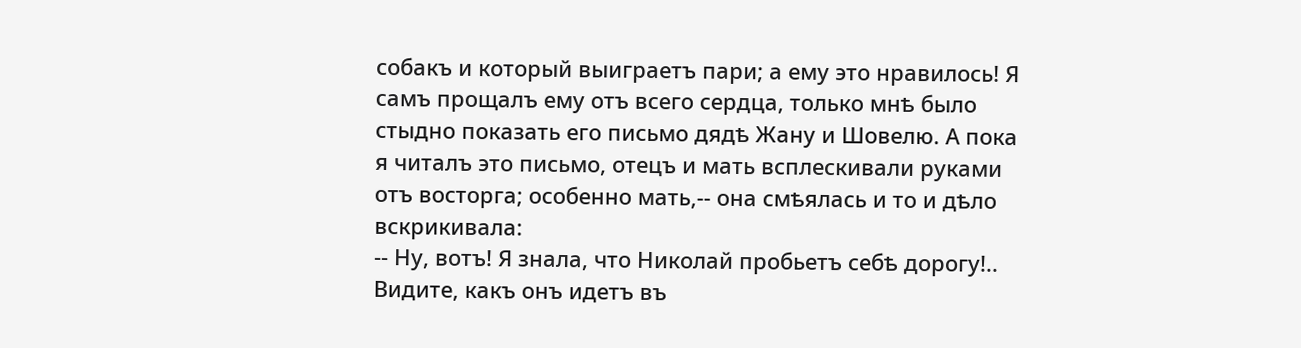собакъ и который выиграетъ пари; а ему это нравилось! Я самъ прощалъ ему отъ всего сердца, только мнѣ было стыдно показать его письмо дядѣ Жану и Шовелю. А пока я читалъ это письмо, отецъ и мать всплескивали руками отъ восторга; особенно мать,-- она смѣялась и то и дѣло вскрикивала:
-- Ну, вотъ! Я знала, что Николай пробьетъ себѣ дорогу!.. Видите, какъ онъ идетъ въ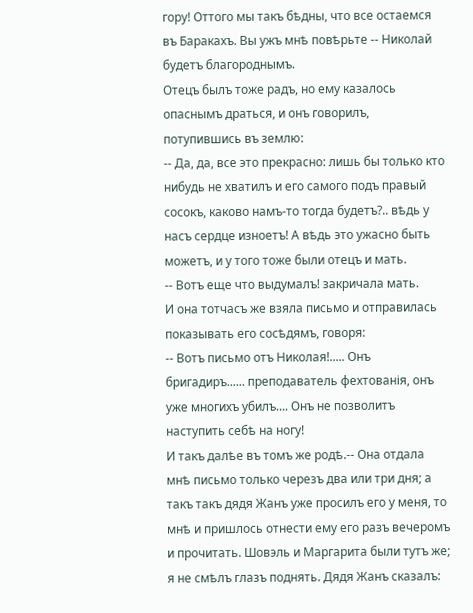гору! Оттого мы такъ бѣдны, что все остаемся въ Баракахъ. Вы ужъ мнѣ повѣрьте -- Николай будетъ благороднымъ.
Отецъ былъ тоже радъ, но ему казалось опаснымъ драться, и онъ говорилъ, потупившись въ землю:
-- Да, да, все это прекрасно: лишь бы только кто нибудь не хватилъ и его самого подъ правый сосокъ, каково намъ-то тогда будетъ?.. вѣдь у насъ сердце изноетъ! А вѣдь это ужасно быть можетъ, и у того тоже были отецъ и мать.
-- Вотъ еще что выдумалъ! закричала мать.
И она тотчасъ же взяла письмо и отправилась показывать его сосѣдямъ, говоря:
-- Вотъ письмо отъ Николая!..... Онъ бригадиръ...... преподаватель фехтованія, онъ уже многихъ убилъ.... Онъ не позволитъ наступить себѣ на ногу!
И такъ далѣе въ томъ же родѣ.-- Она отдала мнѣ письмо только черезъ два или три дня; а такъ такъ дядя Жанъ уже просилъ его у меня, то мнѣ и пришлось отнести ему его разъ вечеромъ и прочитать. Шовэль и Маргарита были тутъ же; я не смѣлъ глазъ поднять. Дядя Жанъ сказалъ: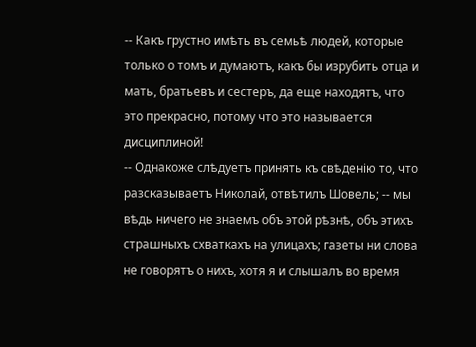-- Какъ грустно имѣть въ семьѣ людей, которые только о томъ и думаютъ, какъ бы изрубить отца и мать, братьевъ и сестеръ, да еще находятъ, что это прекрасно, потому что это называется дисциплиной!
-- Однакоже слѣдуетъ принять къ свѣденію то, что разсказываетъ Николай, отвѣтилъ Шовель; -- мы вѣдь ничего не знаемъ объ этой рѣзнѣ, объ этихъ страшныхъ схваткахъ на улицахъ; газеты ни слова не говорятъ о нихъ, хотя я и слышалъ во время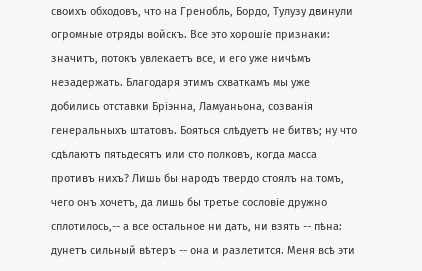своихъ обходовъ, что на Гренобль, Бордо, Тулузу двинули огромные отряды войскъ. Все это хорошіе признаки: значитъ, потокъ увлекаетъ все, и его уже ничѣмъ незадержать. Благодаря этимъ схваткамъ мы уже добились отставки Бріэнна, Ламуаньона, созванія генеральныхъ штатовъ. Бояться слѣдуетъ не битвъ; ну что сдѣлаютъ пятьдесятъ или сто полковъ, когда масса противъ нихъ? Лишь бы народъ твердо стоялъ на томъ, чего онъ хочетъ, да лишь бы третье сословіе дружно сплотилось,-- а все остальное ни дать, ни взять -- пѣна: дунетъ сильный вѣтеръ -- она и разлетится. Меня всѣ эти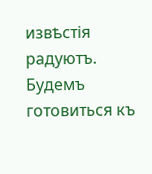извѣстія радуютъ. Будемъ готовиться къ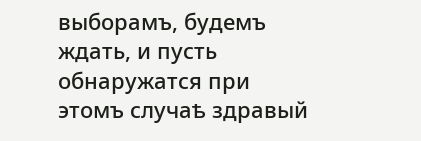выборамъ, будемъ ждать, и пусть обнаружатся при этомъ случаѣ здравый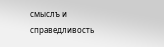смыслъ и справедливость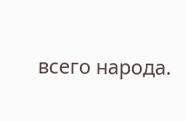всего народа.